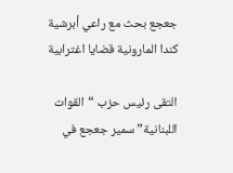جعجع بحث مع راعي أبرشية كندا المارونية قضايا اغترابية

التقى رئيس حزب “القوات اللبنانية” سمير جعجع في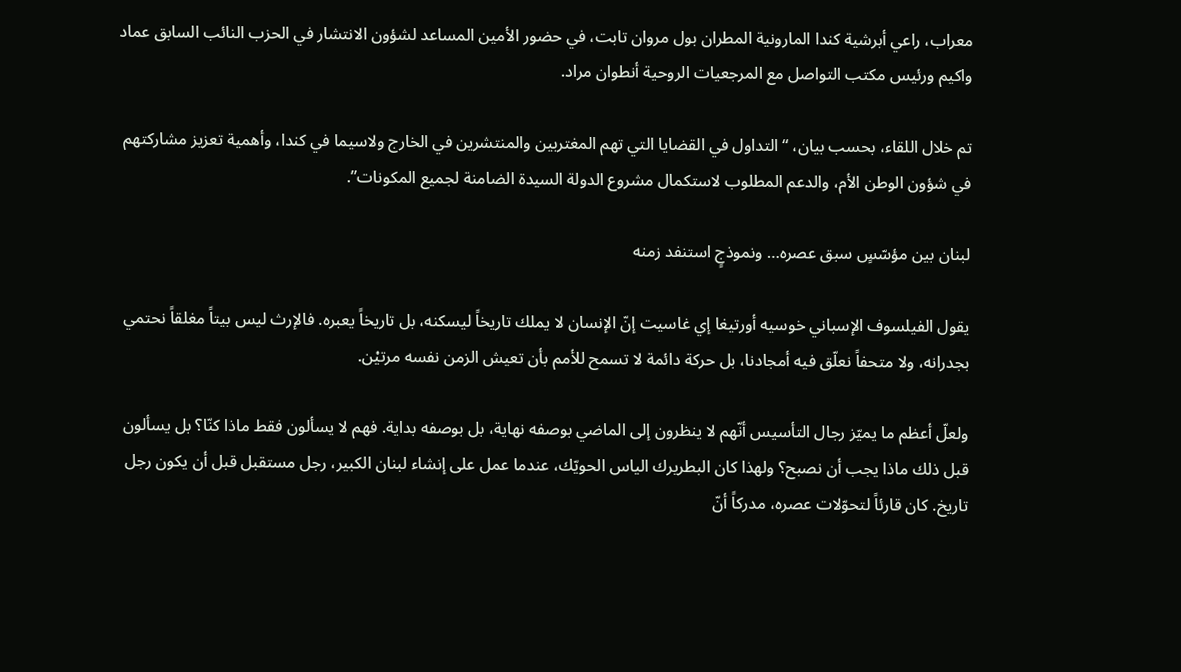معراب، راعي أبرشية كندا المارونية المطران بول مروان تابت، في حضور الأمين المساعد لشؤون الانتشار في الحزب النائب السابق عماد واكيم ورئيس مكتب التواصل مع المرجعيات الروحية أنطوان مراد.

تم خلال اللقاء، بحسب بيان، “التداول في القضايا التي تهم المغتربين والمنتشرين في الخارج ولاسيما في كندا، وأهمية تعزيز مشاركتهم في شؤون الوطن الأم، والدعم المطلوب لاستكمال مشروع الدولة السيدة الضامنة لجميع المكونات”.

لبنان بين مؤسّسٍ سبق عصره… ونموذجٍ استنفد زمنه

يقول الفيلسوف الإسباني خوسيه أورتيغا إي غاسيت إنّ الإنسان لا يملك تاريخاً ليسكنه، بل تاريخاً يعبره. فالإرث ليس بيتاً مغلقاً نحتمي بجدرانه، ولا متحفاً نعلّق فيه أمجادنا، بل حركة دائمة لا تسمح للأمم بأن تعيش الزمن نفسه مرتيْن.

ولعلّ أعظم ما يميّز رجال التأسيس أنّهم لا ينظرون إلى الماضي بوصفه نهاية، بل بوصفه بداية. فهم لا يسألون فقط ماذا كنّا؟ بل يسألون قبل ذلك ماذا يجب أن نصبح؟ ولهذا كان البطريرك الياس الحويّك، عندما عمل على إنشاء لبنان الكبير، رجل مستقبل قبل أن يكون رجل تاريخ. كان قارئاً لتحوّلات عصره، مدركاً أنّ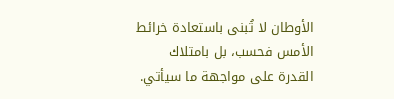الأوطان لا تُبنى باستعادة خرائط الأمس فحسب، بل بامتلاك القدرة على مواجهة ما سيأتي.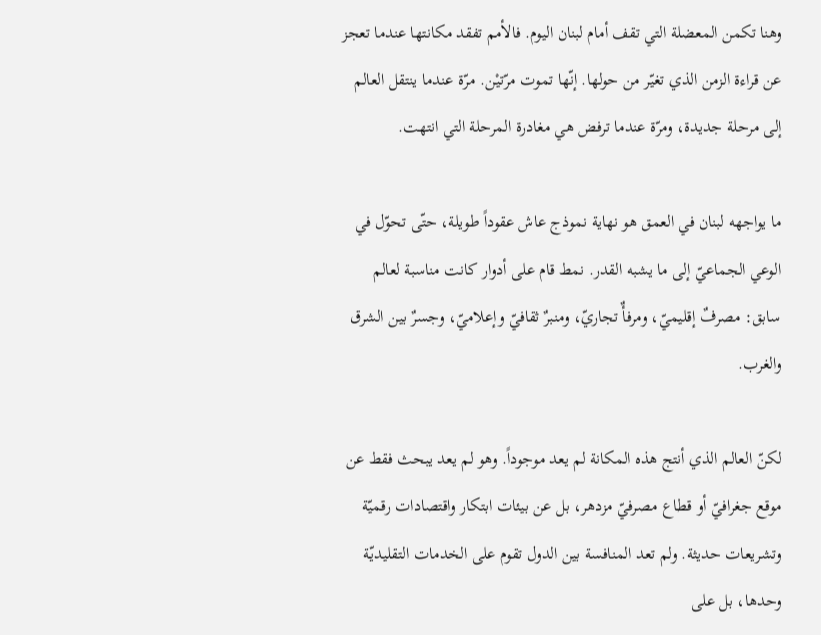وهنا تكمن المعضلة التي تقف أمام لبنان اليوم. فالأمم تفقد مكانتها عندما تعجز عن قراءة الزمن الذي تغيّر من حولها. إنّها تموت مرّتيْن. مرّة عندما ينتقل العالم إلى مرحلة جديدة، ومرّة عندما ترفض هي مغادرة المرحلة التي انتهت.

ما يواجهه لبنان في العمق هو نهاية نموذج عاش عقوداً طويلة، حتّى تحوّل في الوعي الجماعيّ إلى ما يشبه القدر. نمط قام على أدوار كانت مناسبة لعالم سابق: مصرفٌ إقليميّ، ومرفأٌ تجاريّ، ومنبرٌ ثقافيّ وإعلاميّ، وجسرٌ بين الشرق والغرب.

لكنّ العالم الذي أنتج هذه المكانة لم يعد موجوداً. وهو لم يعد يبحث فقط عن موقع جغرافيّ أو قطاع مصرفيّ مزدهر، بل عن بيئات ابتكار واقتصادات رقميّة وتشريعات حديثة. ولم تعد المنافسة بين الدول تقوم على الخدمات التقليديّة وحدها، بل على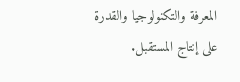المعرفة والتكنولوجيا والقدرة على إنتاج المستقبل.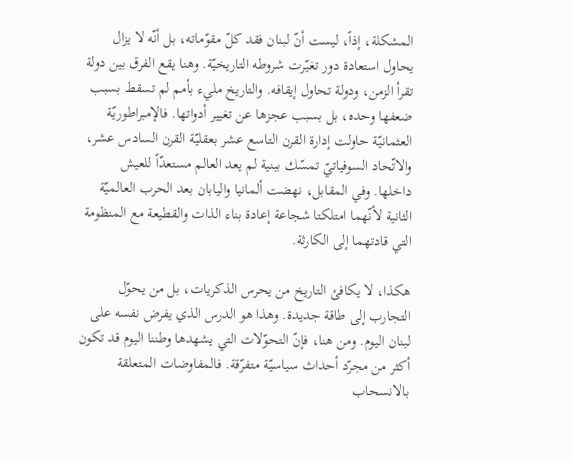المشكلة، إذاً، ليست أنّ لبنان فقد كلّ مقوّماته، بل أنّه لا يزال يحاول استعادة دور تغيّرت شروطه التاريخيّة. وهنا يقع الفرق بين دولة تقرأ الزمن، ودولة تحاول إيقافه. والتاريخ مليء بأمم لم تسقط بسبب ضعفها وحده، بل بسبب عجزها عن تغيير أدواتها. فالإمبراطوريّة العثمانيّة حاولت إدارة القرن التاسع عشر بعقليّة القرن السادس عشر، والاتّحاد السوفياتيّ تمسّك ببنية لم يعد العالم مستعدّاً للعيش داخلها. وفي المقابل، نهضت ألمانيا واليابان بعد الحرب العالميّة الثانية لأنّهما امتلكتا شجاعة إعادة بناء الذات والقطيعة مع المنظومة التي قادتهما إلى الكارثة.

هكذا، لا يكافئ التاريخ من يحرس الذكريات، بل من يحوّل التجارب إلى طاقة جديدة. وهذا هو الدرس الذي يفرض نفسه على لبنان اليوم. ومن هنا، فإنّ التحوّلات التي يشهدها وطننا اليوم قد تكون أكثر من مجرّد أحداث سياسيّة متفرّقة. فالمفاوضات المتعلقة بالانسحاب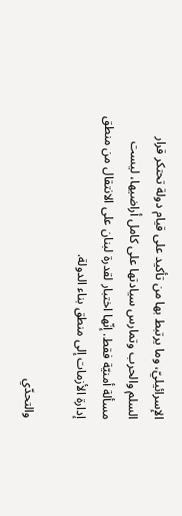الإسرائيليّ، وما يرتبط بها من تأكيد على قيام دولة تحتكر قرار السلم والحرب وتمارس سيادتها على كامل أراضيها، ليست مسألة أمنيّة فقط. إنّها اختبار لقدرة لبنان على الانتقال من منطق إدارة الأزمات إلى منطق بناء الدولة.

والتحدّي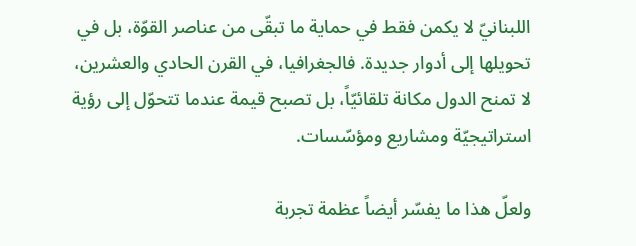اللبنانيّ لا يكمن فقط في حماية ما تبقّى من عناصر القوّة، بل في تحويلها إلى أدوار جديدة. فالجغرافيا، في القرن الحادي والعشرين، لا تمنح الدول مكانة تلقائيّاً، بل تصبح قيمة عندما تتحوّل إلى رؤية استراتيجيّة ومشاريع ومؤسّسات.

ولعلّ هذا ما يفسّر أيضاً عظمة تجربة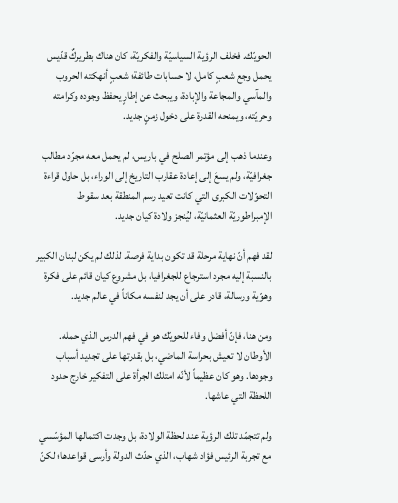الحويّك. فخلف الرؤية السياسيّة والفكريّة، كان هناك بطريركٌ قدّيس يحمل وجع شعبٍ كامل، لا حسابات طائفة؛ شعبٍ أنهكته الحروب والمآسي والمجاعة والإبادة، ويبحث عن إطارٍ يحفظ وجوده وكرامته وحريّته، ويمنحه القدرة على دخول زمنٍ جديد.

وعندما ذهب إلى مؤتمر الصلح في باريس، لم يحمل معه مجرّد مطالب جغرافيّة، ولم يسعَ إلى إعادة عقارب التاريخ إلى الوراء، بل حاول قراءة التحوّلات الكبرى التي كانت تعيد رسم المنطقة بعد سقوط الإمبراطوريّة العثمانيّة، ليُنجز ولادة كيان جديد.

لقد فهم أنّ نهاية مرحلة قد تكون بداية فرصة. لذلك لم يكن لبنان الكبير بالنسبة إليه مجرد استرجاع للجغرافيا، بل مشروع كيان قائم على فكرة وهوّية ورسالة، قادر على أن يجد لنفسه مكاناً في عالم جديد.

ومن هنا، فإنّ أفضل وفاء للحويّك هو في فهم الدرس الذي حمله. الأوطان لا تعيش بحراسة الماضي، بل بقدرتها على تجديد أسباب وجودها. وهو كان عظيماً لأنّه امتلك الجرأة على التفكير خارج حدود اللحظة التي عاشها.

ولم تتجمّد تلك الرؤية عند لحظة الولادة، بل وجدت اكتمالها المؤسّسي مع تجربة الرئيس فؤاد شهاب، الذي حدّث الدولة وأرسى قواعدها؛ لكنّ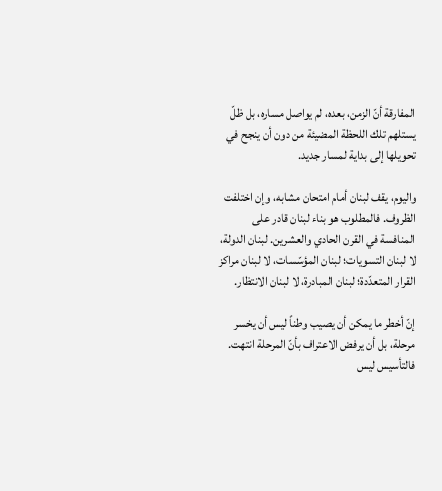المفارقة أنّ الزمن، بعده، لم يواصل مساره، بل ظلّ يستلهم تلك اللحظة المضيئة من دون أن ينجح في تحويلها إلى بداية لمسار جديد.

واليوم، يقف لبنان أمام امتحان مشابه، وإن اختلفت الظروف. فالمطلوب هو بناء لبنان قادر على المنافسة في القرن الحادي والعشرين. لبنان الدولة، لا لبنان التسويات؛ لبنان المؤسّسات، لا لبنان مراكز القرار المتعدّدة؛ لبنان المبادرة، لا لبنان الانتظار.

إنّ أخطر ما يمكن أن يصيب وطناً ليس أن يخسر مرحلة، بل أن يرفض الاعتراف بأنّ المرحلة انتهت. فالتأسيس ليس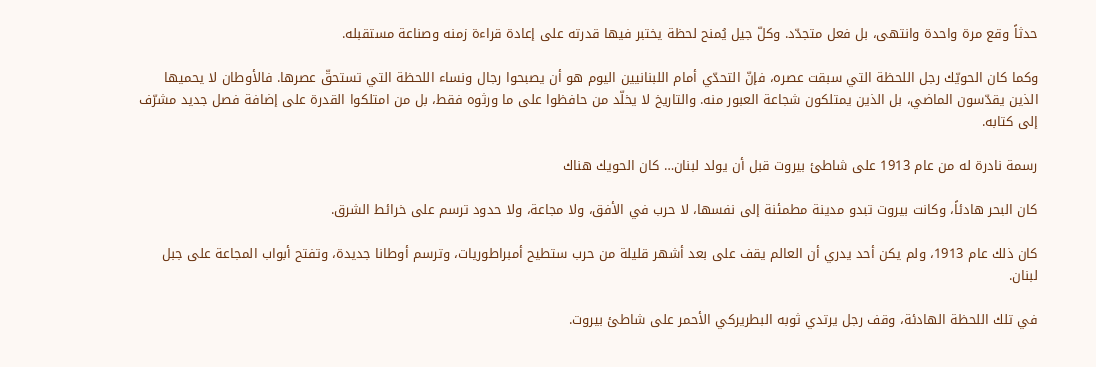حدثاً وقع مرة واحدة وانتهى، بل فعل متجدّد. وكلّ جيل يُمنح لحظة يختبر فيها قدرته على إعادة قراءة زمنه وصناعة مستقبله.

وكما كان الحويّك رجل اللحظة التي سبقت عصره، فإنّ التحدّي أمام اللبنانيين اليوم هو أن يصبحوا رجال ونساء اللحظة التي تستحقّ عصرها. فالأوطان لا يحميها الذين يقدّسون الماضي، بل الذين يمتلكون شجاعة العبور منه. والتاريخ لا يخلّد من حافظوا على ما ورثوه فقط، بل من امتلكوا القدرة على إضافة فصل جديد مشرّف إلى كتابه.

رسمة نادرة له من عام 1913 على شاطئ بيروت قبل أن يولد لبنان… كان الحويك هناك

كان البحر هادئاً، وكانت بيروت تبدو مدينة مطمئنة إلى نفسها، لا حرب في الأفق، ولا مجاعة، ولا حدود ترسم على خرائط الشرق.

كان ذلك عام 1913، ولم يكن أحد يدري أن العالم يقف على بعد أشهر قليلة من حرب ستطيح أمبراطوريات، وترسم أوطانا جديدة، وتفتح أبواب المجاعة على جبل لبنان.

في تلك اللحظة الهادئة، وقف رجل يرتدي ثوبه البطريركي الأحمر على شاطئ بيروت.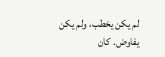لم يكن يخطب، ولم يكن يفاوض. كان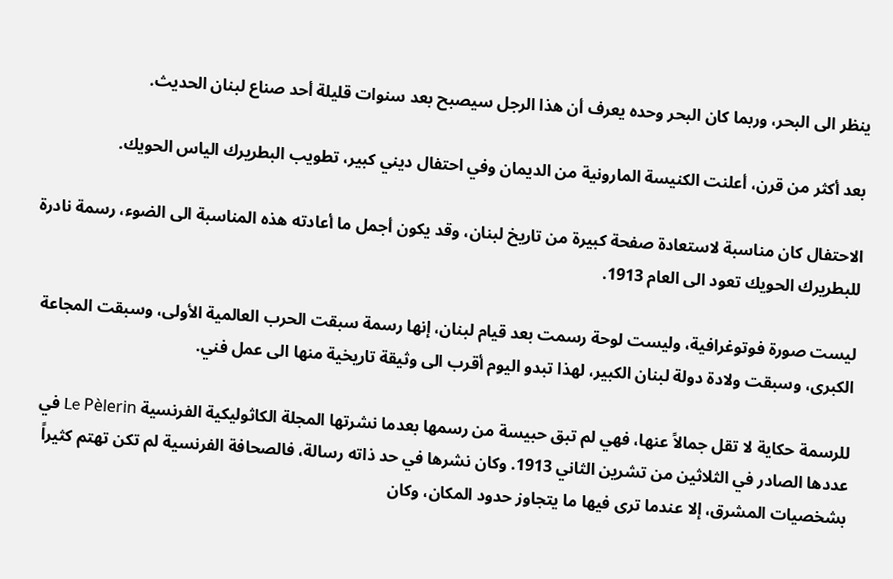ينظر الى البحر، وربما كان البحر وحده يعرف أن هذا الرجل سيصبح بعد سنوات قليلة أحد صناع لبنان الحديث.

بعد أكثر من قرن، أعلنت الكنيسة المارونية من الديمان وفي احتفال ديني كبير، تطويب البطريرك الياس الحويك.

الاحتفال كان مناسبة لاستعادة صفحة كبيرة من تاريخ لبنان، وقد يكون أجمل ما أعادته هذه المناسبة الى الضوء، رسمة نادرة للبطريرك الحويك تعود الى العام 1913.

ليست صورة فوتوغرافية، وليست لوحة رسمت بعد قيام لبنان، إنها رسمة سبقت الحرب العالمية الأولى، وسبقت المجاعة الكبرى، وسبقت ولادة دولة لبنان الكبير، لهذا تبدو اليوم أقرب الى وثيقة تاريخية منها الى عمل فني.

للرسمة حكاية لا تقل جمالاً عنها، فهي لم تبق حبيسة من رسمها بعدما نشرتها المجلة الكاثوليكية الفرنسية Le Pèlerin في عددها الصادر في الثلاثين من تشرين الثاني 1913. وكان نشرها في حد ذاته رسالة، فالصحافة الفرنسية لم تكن تهتم كثيراً بشخصيات المشرق، إلا عندما ترى فيها ما يتجاوز حدود المكان، وكان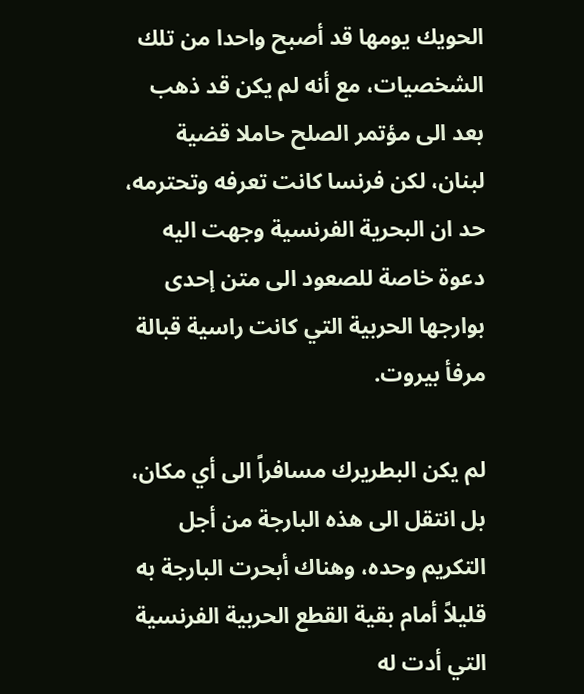الحويك يومها قد أصبح واحدا من تلك الشخصيات، مع أنه لم يكن قد ذهب بعد الى مؤتمر الصلح حاملا قضية لبنان، لكن فرنسا كانت تعرفه وتحترمه، حد ان البحرية الفرنسية وجهت اليه دعوة خاصة للصعود الى متن إحدى بوارجها الحربية التي كانت راسية قبالة مرفأ بيروت.

لم يكن البطريرك مسافراً الى أي مكان، بل انتقل الى هذه البارجة من أجل التكريم وحده، وهناك أبحرت البارجة به قليلاً أمام بقية القطع الحربية الفرنسية التي أدت له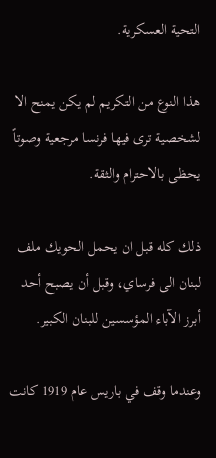التحية العسكرية.

هذا النوع من التكريم لم يكن يمنح الا لشخصية ترى فيها فرنسا مرجعية وصوتاً يحظى بالاحترام والثقة.

ذلك كله قبل ان يحمل الحويك ملف لبنان الى فرساي، وقبل أن يصبح أحد أبرز الآباء المؤسسين للبنان الكبير.

وعندما وقف في باريس عام 1919 كانت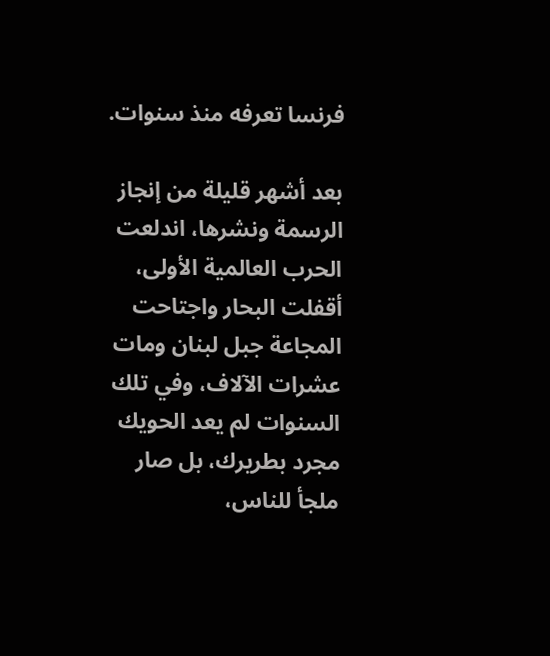فرنسا تعرفه منذ سنوات.

بعد أشهر قليلة من إنجاز الرسمة ونشرها، اندلعت الحرب العالمية الأولى، أقفلت البحار واجتاحت المجاعة جبل لبنان ومات عشرات الآلاف، وفي تلك السنوات لم يعد الحويك مجرد بطريرك، بل صار ملجأ للناس،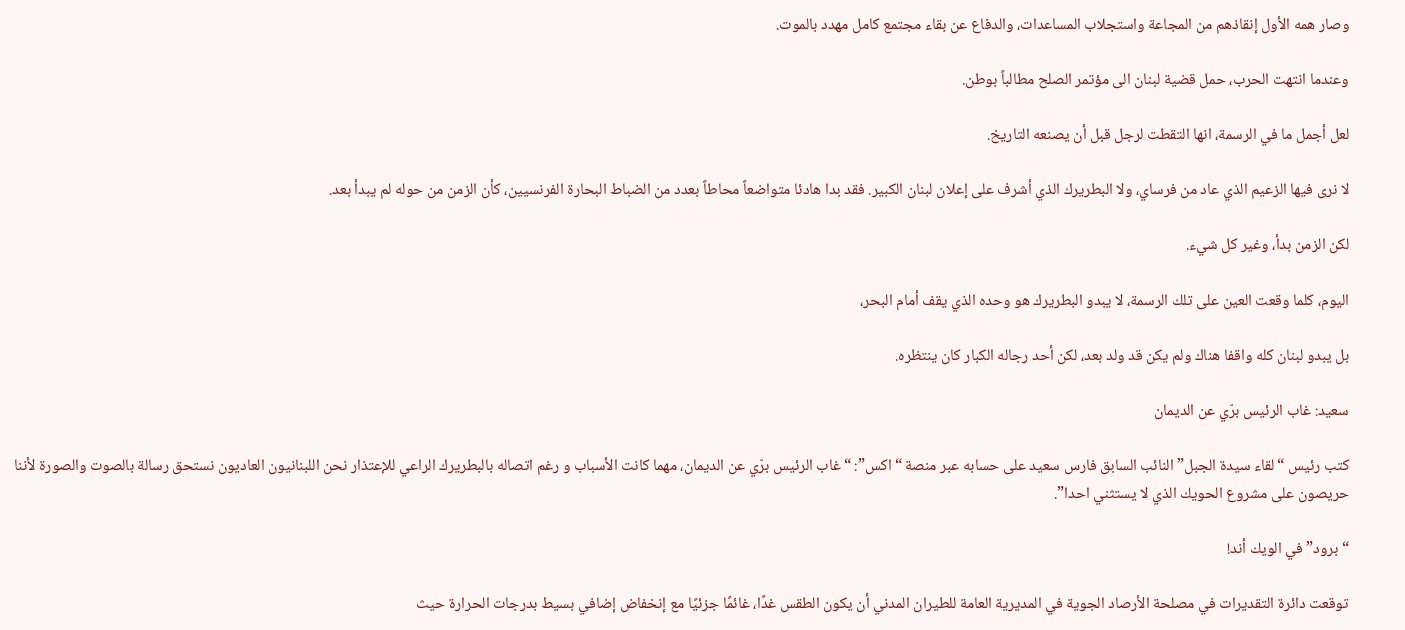وصار همه الأول إنقاذهم من المجاعة واستجلاب المساعدات، والدفاع عن بقاء مجتمع كامل مهدد بالموت.

وعندما انتهت الحرب، حمل قضية لبنان الى مؤتمر الصلح مطالباً بوطن.

لعل أجمل ما في الرسمة، انها التقطت لرجل قبل أن يصنعه التاريخ.

لا نرى فيها الزعيم الذي عاد من فرساي، ولا البطريرك الذي أشرف على إعلان لبنان الكبير. فقد بدا هادئا متواضعاً محاطاً بعدد من الضباط البحارة الفرنسيين، كأن الزمن من حوله لم يبدأ بعد.

لكن الزمن بدأ، وغير كل شيء.

اليوم، كلما وقعت العين على تلك الرسمة، لا يبدو البطريرك هو وحده الذي يقف أمام البحر،

بل يبدو لبنان كله واقفا هناك ولم يكن قد ولد بعد، لكن أحد رجاله الكبار كان ينتظره.

سعيد: غاب الرئيس برّي عن الديمان

كتب رئيس “لقاء سيدة الجبل” النائب السابق فارس سعيد على حسابه عبر منصة “اكس”: “غاب الرئيس برّي عن الديمان، مهما كانت الأسباب و رغم اتصاله بالبطريرك الراعي للإعتذار نحن اللبنانيون العاديون نستحق رسالة بالصوت والصورة لأننا حريصون على مشروع الحويك الذي لا يستثني احدا”.

“برود” في الويك أند!

توقعت دائرة التقديرات في مصلحة الأرصاد الجوية في المديرية العامة للطيران المدني أن يكون الطقس غدًا، غائمًا جزئيًا مع إنخفاض إضافي بسيط بدرجات الحرارة حيث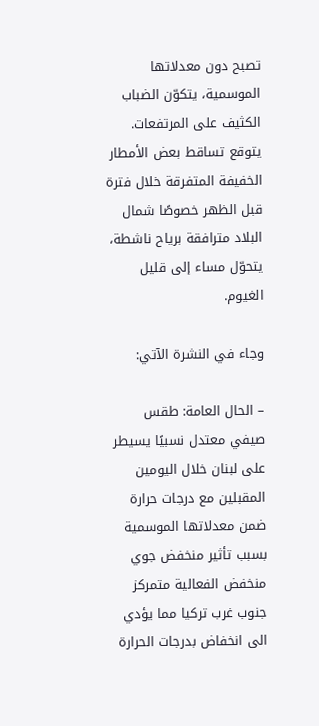تصبح دون معدلاتها الموسمية، يتكوّن الضباب الكثيف على المرتفعات. يتوقع تساقط بعض الأمطار الخفيفة المتفرقة خلال فترة قبل الظهر خصوصًا شمال البلاد مترافقة برياح ناشطة، يتحوّل مساء إلى قليل الغيوم.

وجاء في النشرة الآتي:

– الحال العامة: طقس صيفي معتدل نسبيًا يسيطر على لبنان خلال اليومين المقبلين مع درجات حرارة ضمن معدلاتها الموسمية بسبب تأثير منخفض جوي منخفض الفعالية متمركز جنوب غرب تركيا مما يؤدي الى انخفاض بدرجات الحرارة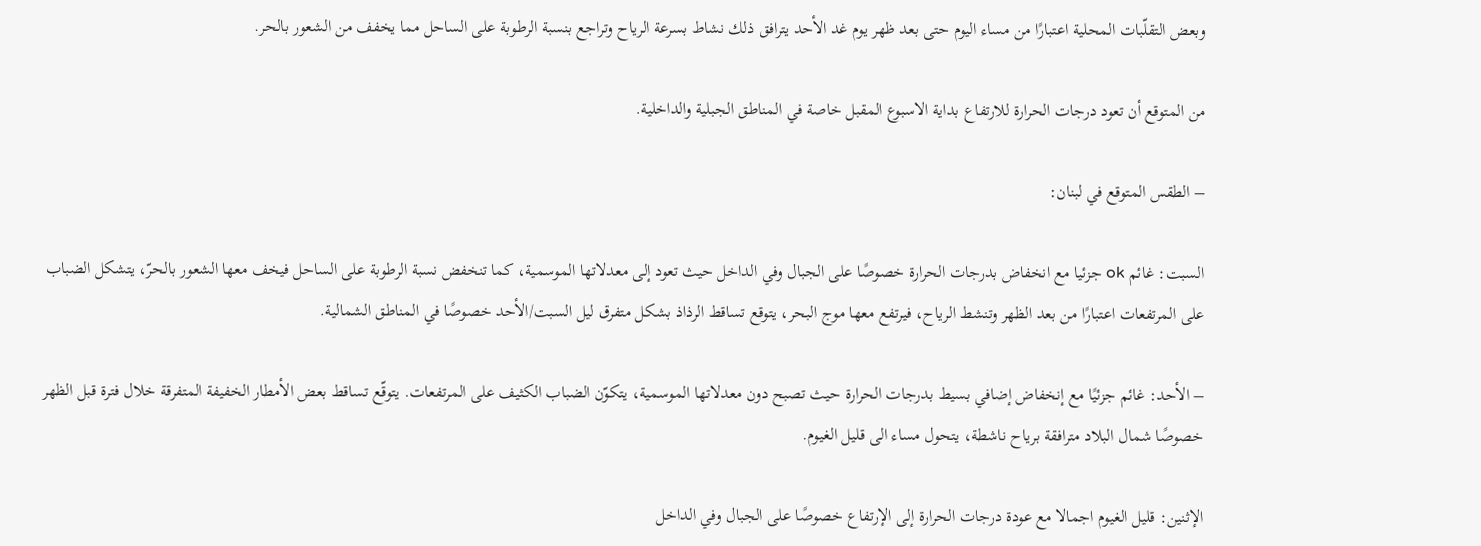وبعض التقلّبات المحلية اعتبارًا من مساء اليوم حتى بعد ظهر يوم غد الأحد يترافق ذلك نشاط بسرعة الرياح وتراجع بنسبة الرطوبة على الساحل مما يخفف من الشعور بالحر.

من المتوقع أن تعود درجات الحرارة للارتفاع بداية الاسبوع المقبل خاصة في المناطق الجبلية والداخلية.

– الطقس المتوقع في لبنان:

السبت: غائم ok جزئيا مع انخفاض بدرجات الحرارة خصوصًا على الجبال وفي الداخل حيث تعود إلى معدلاتها الموسمية، كما تنخفض نسبة الرطوبة على الساحل فيخف معها الشعور بالحرّ، يتشكل الضباب على المرتفعات اعتبارًا من بعد الظهر وتنشط الرياح، فيرتفع معها موج البحر، يتوقع تساقط الرذاذ بشكل متفرق ليل السبت/الأحد خصوصًا في المناطق الشمالية.

– الأحد: غائم جزئيًا مع إنخفاض إضافي بسيط بدرجات الحرارة حيث تصبح دون معدلاتها الموسمية، يتكوّن الضباب الكثيف على المرتفعات. يتوقّع تساقط بعض الأمطار الخفيفة المتفرقة خلال فترة قبل الظهر خصوصًا شمال البلاد مترافقة برياح ناشطة، يتحول مساء الى قليل الغيوم.

الإثنين: قليل الغيوم اجمالا مع عودة درجات الحرارة إلى الإرتفاع خصوصًا على الجبال وفي الداخل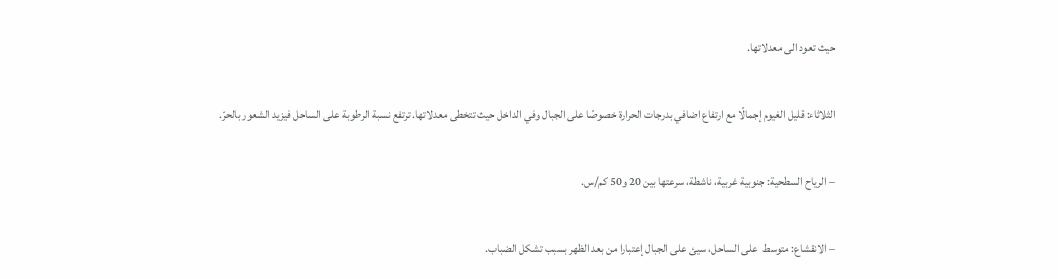حيث تعود الى معدلاتها.

الثلاثاء: قليل الغيوم إجمالًا مع ارتفاع اضافي بدرجات الحرارة خصوصًا على الجبال وفي الداخل حيث تتخطى معدلاتها. ترتفع نسبة الرطوبة على الساحل فيزيد الشعور بالحرّ.

– الرياح السطحية: جنوبية غربية، ناشطة، سرعتها بين 20 و50 كم/س.

– الانقشاع: متوسط  على الساحل، سيئ على الجبال إعتبارا من بعد الظهر بسبب تشكل الضباب.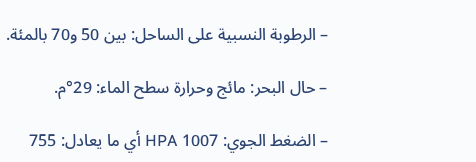– الرطوبة النسبية على الساحل: بين 50 و70 بالمئة.

– حال البحر: مائج وحرارة سطح الماء: 29°م.

– الضغط الجوي: 1007 HPA أي ما يعادل: 755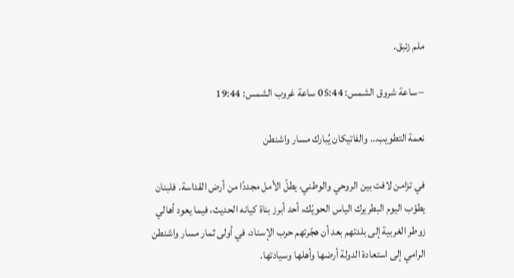ملم زئبق.

– ساعة شروق الشمس: 05:44 ساعة غروب الشمس: 19:44

نعمة التطويب… والفاتيكان يُبارك مسار واشنطن

في تزامن لافت بين الروحي والوطني، يطلّ الأمل مجددًا من أرض القداسة. فلبنان يطوّب اليوم البطريرك الياس الحويّك، أحد أبرز بناة كيانه الحديث، فيما يعود أهالي زوطر الغربية إلى بلدتهم بعد أن هجّرتهم حرب الإسناد، في أولى ثمار مسار واشنطن الرامي إلى استعادة الدولة أرضها وأهلها وسيادتها.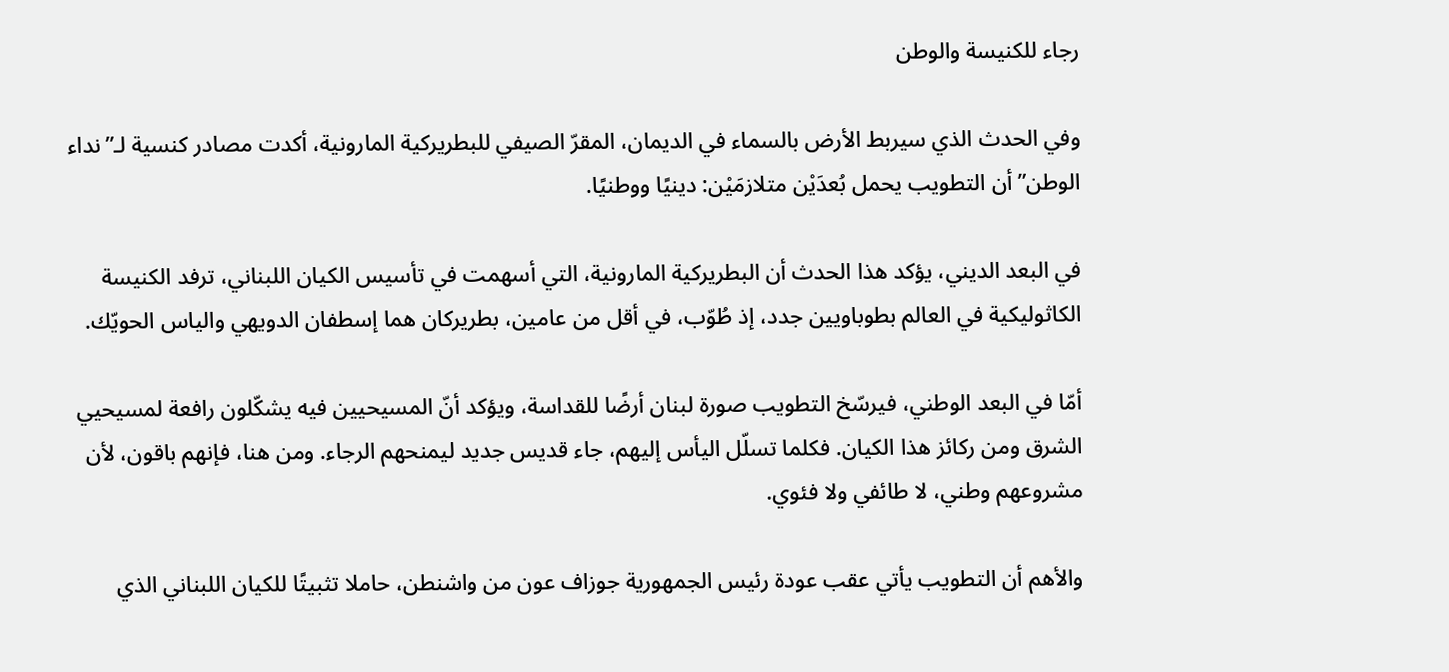رجاء للكنيسة والوطن

وفي الحدث الذي سيربط الأرض بالسماء في الديمان، المقرّ الصيفي للبطريركية المارونية، أكدت مصادر كنسية لـ”نداء الوطن” أن التطويب يحمل بُعدَيْن متلازمَيْن: دينيًا ووطنيًا.

في البعد الديني، يؤكد هذا الحدث أن البطريركية المارونية، التي أسهمت في تأسيس الكيان اللبناني، ترفد الكنيسة الكاثوليكية في العالم بطوباويين جدد، إذ طُوّب، في أقل من عامين، بطريركان هما إسطفان الدويهي والياس الحويّك.

أمّا في البعد الوطني، فيرسّخ التطويب صورة لبنان أرضًا للقداسة، ويؤكد أنّ المسيحيين فيه يشكّلون رافعة لمسيحيي الشرق ومن ركائز هذا الكيان. فكلما تسلّل اليأس إليهم، جاء قديس جديد ليمنحهم الرجاء. ومن هنا، فإنهم باقون، لأن مشروعهم وطني، لا طائفي ولا فئوي.

والأهم أن التطويب يأتي عقب عودة رئيس الجمهورية جوزاف عون من واشنطن، حاملا تثبيتًا للكيان اللبناني الذي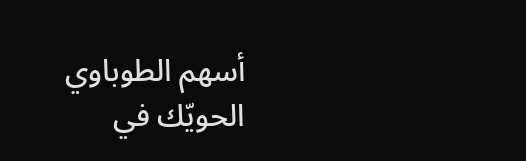أسهم الطوباوي الحويّك في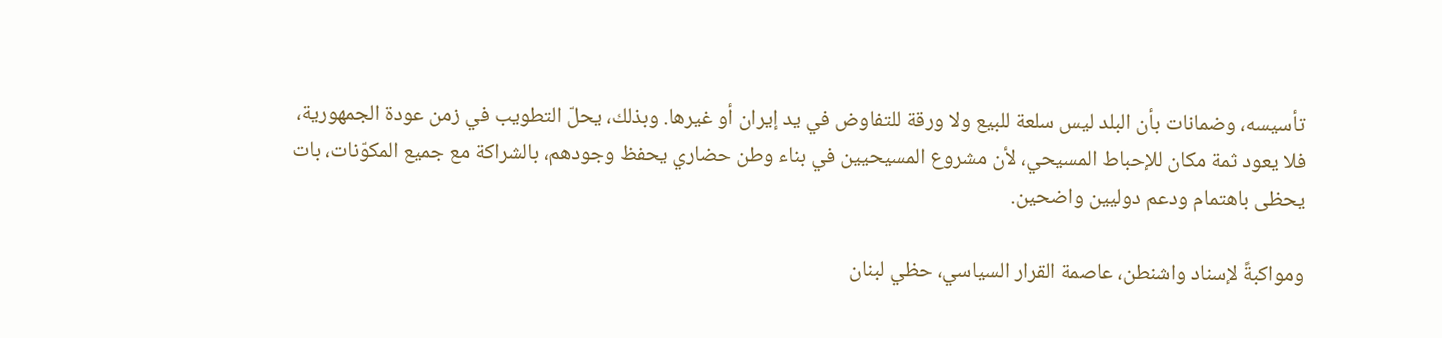تأسيسه، وضمانات بأن البلد ليس سلعة للبيع ولا ورقة للتفاوض في يد إيران أو غيرها. وبذلك، يحلّ التطويب في زمن عودة الجمهورية، فلا يعود ثمة مكان للإحباط المسيحي، لأن مشروع المسيحيين في بناء وطن حضاري يحفظ وجودهم، بالشراكة مع جميع المكوّنات، بات يحظى باهتمام ودعم دوليين واضحين.

ومواكبةً لإسناد واشنطن، عاصمة القرار السياسي، حظي لبنان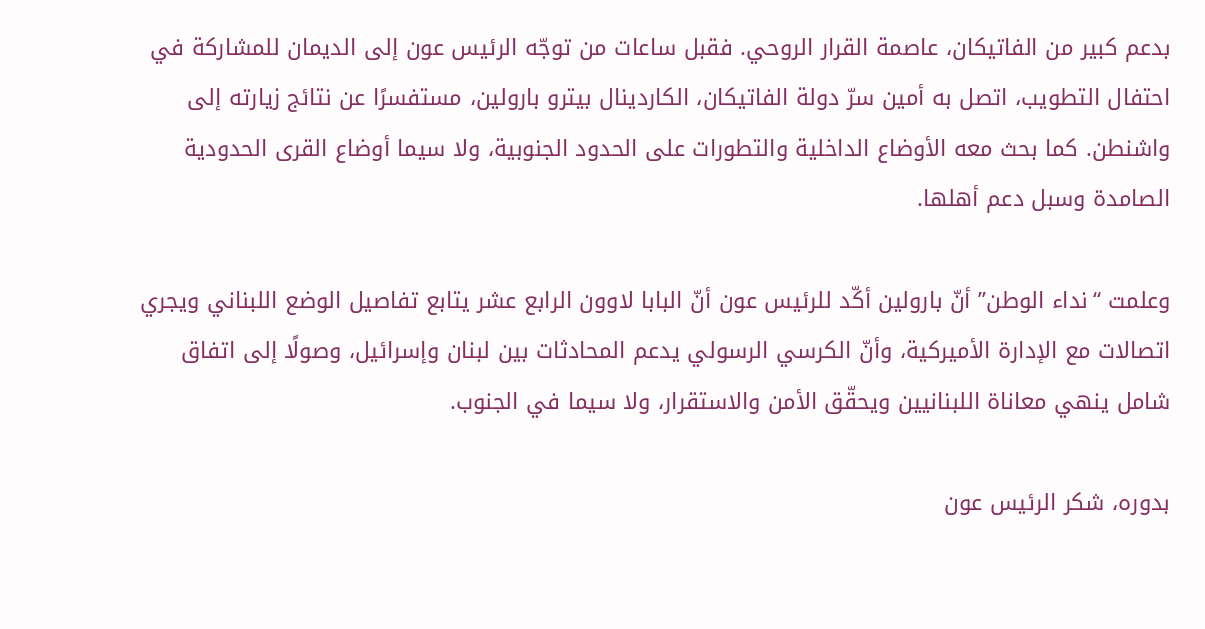بدعم كبير من الفاتيكان، عاصمة القرار الروحي. فقبل ساعات من توجّه الرئيس عون إلى الديمان للمشاركة في احتفال التطويب، اتصل به أمين سرّ دولة الفاتيكان، الكاردينال بيترو بارولين، مستفسرًا عن نتائج زيارته إلى واشنطن. كما بحث معه الأوضاع الداخلية والتطورات على الحدود الجنوبية، ولا سيما أوضاع القرى الحدودية الصامدة وسبل دعم أهلها.

وعلمت “نداء الوطن” أنّ بارولين أكّد للرئيس عون أنّ البابا لاوون الرابع عشر يتابع تفاصيل الوضع اللبناني ويجري اتصالات مع الإدارة الأميركية، وأنّ الكرسي الرسولي يدعم المحادثات بين لبنان وإسرائيل، وصولًا إلى اتفاق شامل ينهي معاناة اللبنانيين ويحقّق الأمن والاستقرار، ولا سيما في الجنوب.

بدوره، شكر الرئيس عون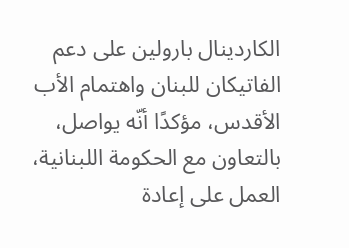الكاردينال بارولين على دعم الفاتيكان للبنان واهتمام الأب الأقدس، مؤكدًا أنّه يواصل، بالتعاون مع الحكومة اللبنانية، العمل على إعادة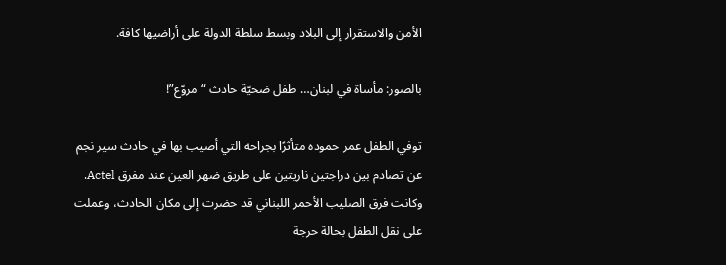الأمن والاستقرار إلى البلاد وبسط سلطة الدولة على أراضيها كافة.

بالصور: مأساة في لبنان… طفل ضحيّة حادث “مروّع”!

توفي الطفل عمر حموده متأثرًا بجراحه التي أصيب بها في حادث سير نجم عن تصادم بين دراجتين ناريتين على طريق ضهر العين عند مفرق Actel.
وكانت فرق الصليب الأحمر اللبناني قد حضرت إلى مكان الحادث، وعملت على نقل الطفل بحالة حرجة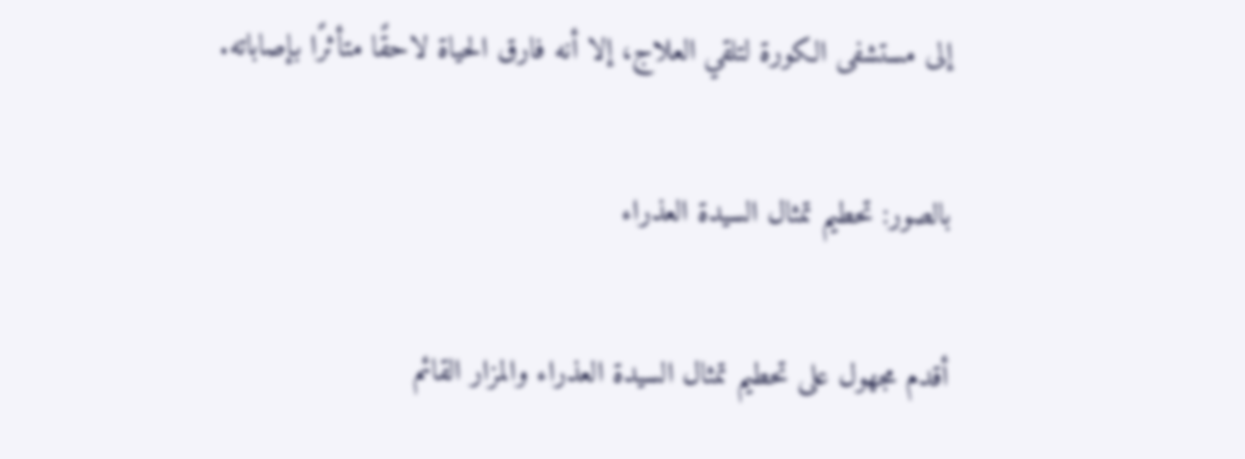إلى مستشفى الكورة لتلقي العلاج، إلا أنه فارق الحياة لاحقًا متأثرًا بإصاباته.

بالصور: تحطيم تمثال السيدة العذراء

أقدم مجهول على تحطيم تمثال السيدة العذراء والمزار القائم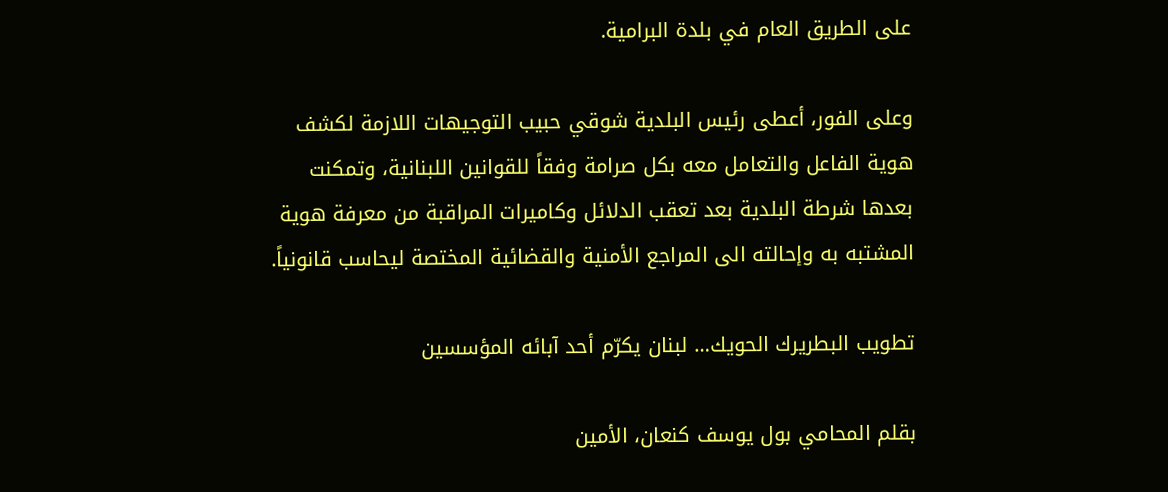على الطريق العام في بلدة البرامية.

وعلى الفور، أعطى رئيس البلدية شوقي حبيب التوجيهات اللازمة لكشف هوية الفاعل والتعامل معه بكل صرامة وفقاً للقوانين اللبنانية، وتمكنت بعدها شرطة البلدية بعد تعقب الدلائل وكاميرات المراقبة من معرفة هوية المشتبه به وإحالته الى المراجع الأمنية والقضائية المختصة ليحاسب قانونياً.

تطويب البطريرك الحويك… لبنان يكرّم أحد آبائه المؤسسين

بقلم المحامي بول يوسف كنعان، الأمين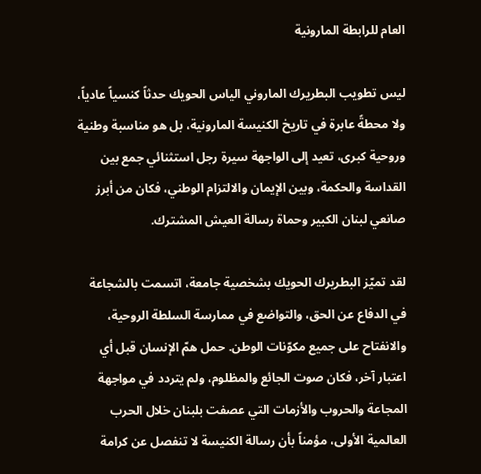العام للرابطة المارونية

ليس تطويب البطريرك الماروني الياس الحويك حدثاً كنسياً عادياً، ولا محطةً عابرة في تاريخ الكنيسة المارونية، بل هو مناسبة وطنية وروحية كبرى، تعيد إلى الواجهة سيرة رجل استثنائي جمع بين القداسة والحكمة، وبين الإيمان والالتزام الوطني، فكان من أبرز صانعي لبنان الكبير وحماة رسالة العيش المشترك.

لقد تميّز البطريرك الحويك بشخصية جامعة، اتسمت بالشجاعة في الدفاع عن الحق، والتواضع في ممارسة السلطة الروحية، والانفتاح على جميع مكوّنات الوطن. حمل همّ الإنسان قبل أي اعتبار آخر، فكان صوت الجائع والمظلوم، ولم يتردد في مواجهة المجاعة والحروب والأزمات التي عصفت بلبنان خلال الحرب العالمية الأولى، مؤمناً بأن رسالة الكنيسة لا تنفصل عن كرامة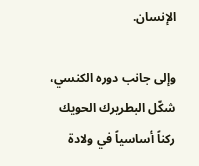الإنسان.

وإلى جانب دوره الكنسي، شكّل البطريرك الحويك ركناً أساسياً في ولادة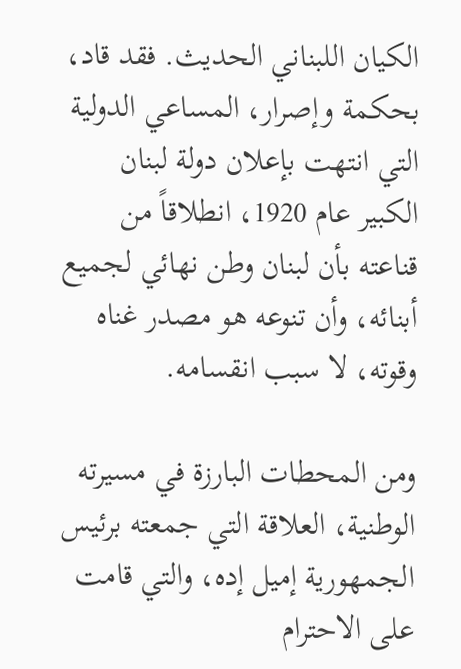الكيان اللبناني الحديث. فقد قاد، بحكمة وإصرار، المساعي الدولية التي انتهت بإعلان دولة لبنان الكبير عام 1920، انطلاقاً من قناعته بأن لبنان وطن نهائي لجميع أبنائه، وأن تنوعه هو مصدر غناه وقوته، لا سبب انقسامه.

ومن المحطات البارزة في مسيرته الوطنية، العلاقة التي جمعته برئيس الجمهورية إميل إده، والتي قامت على الاحترام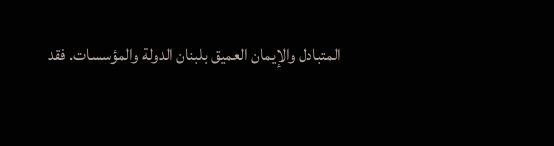المتبادل والإيمان العميق بلبنان الدولة والمؤسسات. فقد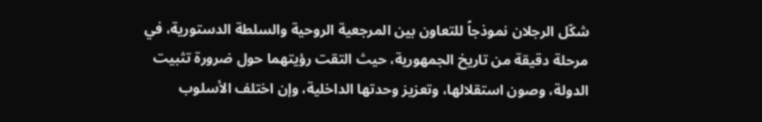شكّل الرجلان نموذجاً للتعاون بين المرجعية الروحية والسلطة الدستورية، في مرحلة دقيقة من تاريخ الجمهورية، حيث التقت رؤيتهما حول ضرورة تثبيت الدولة، وصون استقلالها، وتعزيز وحدتها الداخلية، وإن اختلف الأسلوب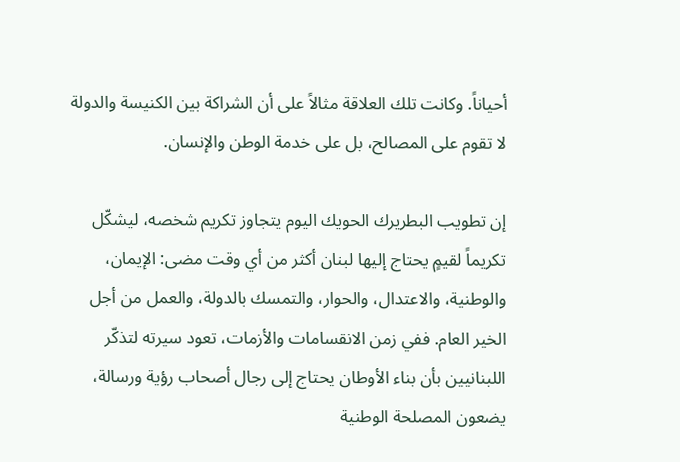أحياناً. وكانت تلك العلاقة مثالاً على أن الشراكة بين الكنيسة والدولة لا تقوم على المصالح، بل على خدمة الوطن والإنسان.

إن تطويب البطريرك الحويك اليوم يتجاوز تكريم شخصه، ليشكّل تكريماً لقيمٍ يحتاج إليها لبنان أكثر من أي وقت مضى: الإيمان، والوطنية، والاعتدال، والحوار، والتمسك بالدولة، والعمل من أجل الخير العام. ففي زمن الانقسامات والأزمات، تعود سيرته لتذكّر اللبنانيين بأن بناء الأوطان يحتاج إلى رجال أصحاب رؤية ورسالة، يضعون المصلحة الوطنية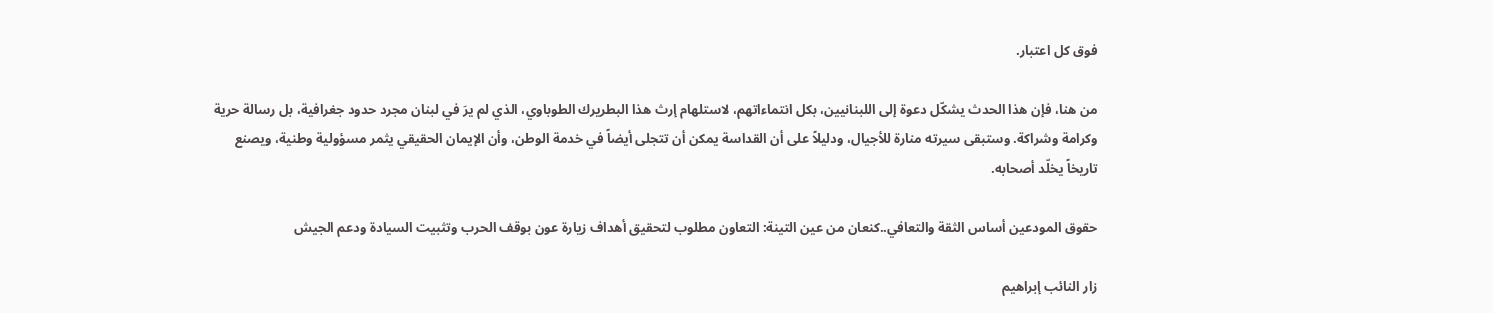فوق كل اعتبار.

من هنا، فإن هذا الحدث يشكّل دعوة إلى اللبنانيين، بكل انتماءاتهم، لاستلهام إرث هذا البطريرك الطوباوي، الذي لم يرَ في لبنان مجرد حدود جغرافية، بل رسالة حرية وكرامة وشراكة. وستبقى سيرته منارة للأجيال، ودليلاً على أن القداسة يمكن أن تتجلى أيضاً في خدمة الوطن، وأن الإيمان الحقيقي يثمر مسؤولية وطنية، ويصنع تاريخاً يخلّد أصحابه.

حقوق المودعين أساس الثقة والتعافي..كنعان من عين التينة: التعاون مطلوب لتحقيق أهداف زيارة عون بوقف الحرب وتثبيت السيادة ودعم الجيش

زار النائب إبراهيم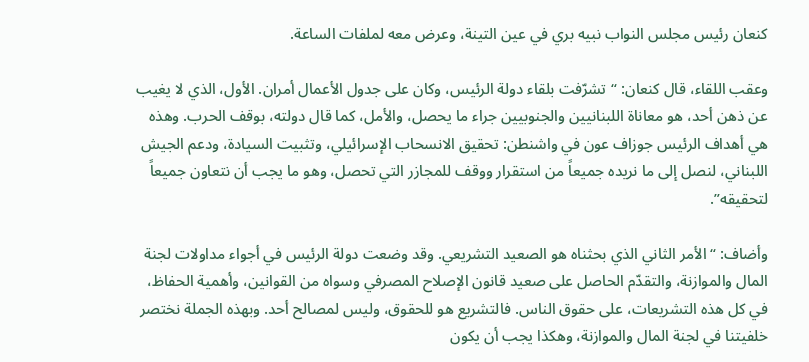كنعان رئيس مجلس النواب نبيه بري في عين التينة، وعرض معه لملفات الساعة.

وعقب اللقاء، قال كنعان: “تشرّفت بلقاء دولة الرئيس، وكان على جدول الأعمال أمران. الأول، الذي لا يغيب عن ذهن أحد، هو معاناة اللبنانيين والجنوبيين جراء ما يحصل، والأمل، كما قال دولته، بوقف الحرب. وهذه هي أهداف الرئيس جوزاف عون في واشنطن: تحقيق الانسحاب الإسرائيلي، وتثبيت السيادة، ودعم الجيش اللبناني، لنصل إلى ما نريده جميعاً من استقرار ووقف للمجازر التي تحصل، وهو ما يجب أن نتعاون جميعاً لتحقيقه”.

وأضاف: “الأمر الثاني الذي بحثناه هو الصعيد التشريعي. وقد وضعت دولة الرئيس في أجواء مداولات لجنة المال والموازنة، والتقدّم الحاصل على صعيد قانون الإصلاح المصرفي وسواه من القوانين، وأهمية الحفاظ، في كل هذه التشريعات، على حقوق الناس. فالتشريع هو للحقوق، وليس لمصالح أحد. وبهذه الجملة نختصر خلفيتنا في لجنة المال والموازنة، وهكذا يجب أن يكون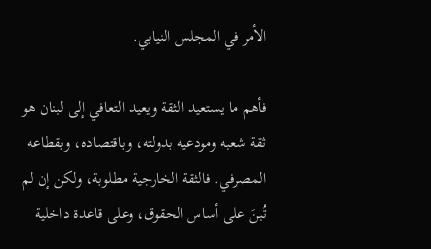الأمر في المجلس النيابي.

فأهم ما يستعيد الثقة ويعيد التعافي إلى لبنان هو ثقة شعبه ومودعيه بدولته، وباقتصاده، وبقطاعه المصرفي. فالثقة الخارجية مطلوبة، ولكن إن لم تُبنَ على أساس الحقوق، وعلى قاعدة داخلية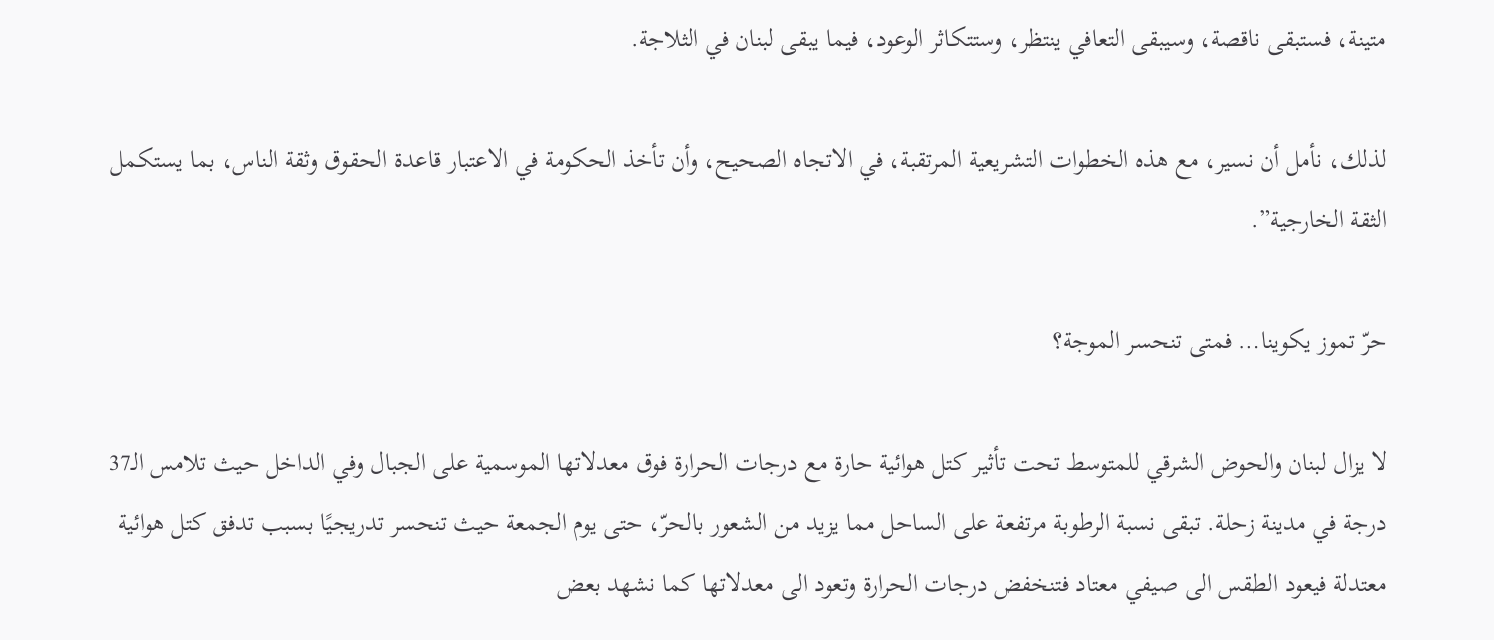متينة، فستبقى ناقصة، وسيبقى التعافي ينتظر، وستتكاثر الوعود، فيما يبقى لبنان في الثلاجة.

لذلك، نأمل أن نسير، مع هذه الخطوات التشريعية المرتقبة، في الاتجاه الصحيح، وأن تأخذ الحكومة في الاعتبار قاعدة الحقوق وثقة الناس، بما يستكمل الثقة الخارجية”.

حرّ تموز يكوينا… فمتى تنحسر الموجة؟

لا يزال لبنان والحوض الشرقي للمتوسط تحت تأثير كتل هوائية حارة مع درجات الحرارة فوق معدلاتها الموسمية على الجبال وفي الداخل حيث تلامس الـ37 درجة في مدينة زحلة. تبقى نسبة الرطوبة مرتفعة على الساحل مما يزيد من الشعور بالحرّ، حتى يوم الجمعة حيث تنحسر تدريجيًا بسبب تدفق كتل هوائية معتدلة فيعود الطقس الى صيفي معتاد فتنخفض درجات الحرارة وتعود الى معدلاتها كما نشهد بعض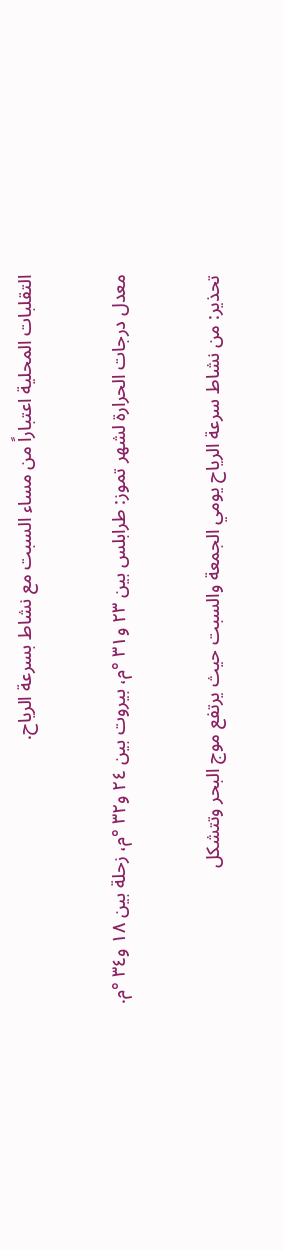التقلبات المحلية اعتباراً من مساء السبت مع نشاط بسرعة الرياح.

معدل درجات الحرارة لشهر تموز: طرابلس بين ٢٣ و٣١ °م، بيروت بين ٢٤ و٣٢ °م، زحلة بين ١٨ و٣٤ °م.

تحذير: من نشاط سرعة الرياح يومي الجمعة والسبت حيث يرتفع موج البحر وتتشكل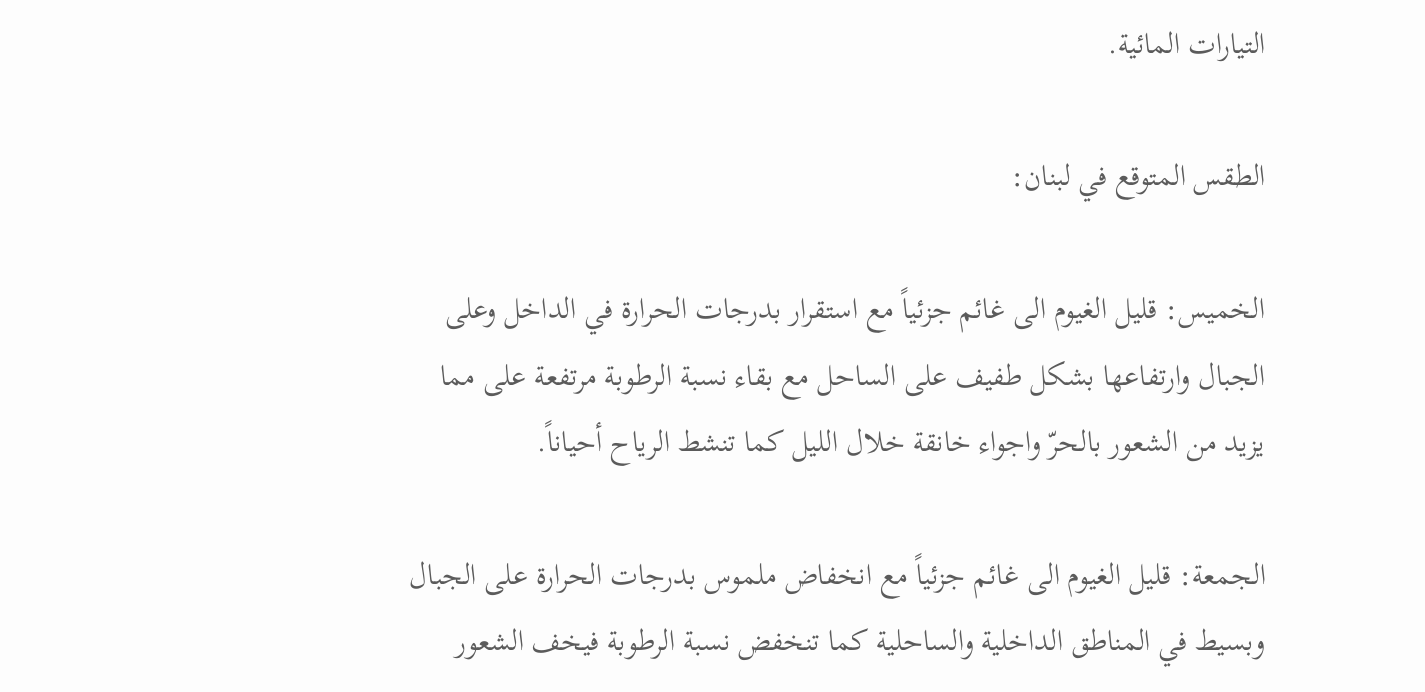التيارات المائية.

الطقس المتوقع في لبنان:

الخميس: قليل الغيوم الى غائم جزئياً مع استقرار بدرجات الحرارة في الداخل وعلى الجبال وارتفاعها بشكل طفيف على الساحل مع بقاء نسبة الرطوبة مرتفعة على مما يزيد من الشعور بالحرّ واجواء خانقة خلال الليل كما تنشط الرياح أحياناً.

الجمعة: قليل الغيوم الى غائم جزئياً مع انخفاض ملموس بدرجات الحرارة على الجبال وبسيط في المناطق الداخلية والساحلية كما تنخفض نسبة الرطوبة فيخف الشعور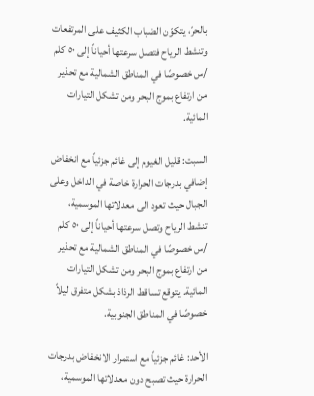بالحرّ، يتكوّن الضباب الكثيف على المرتفعات وتنشط الرياح فتصل سرعتها أحياناً إلى ٥٠ كلم /س خصوصًا في المناطق الشمالية مع تحذير من ارتفاع بموج البحر ومن تشكل التيارات المائية.

السبت: قليل الغيوم إلى غائم جزئياً مع انخفاض إضافي بدرجات الحرارة خاصة في الداخل وعلى الجبال حيث تعود الى معدلاتها الموسمية، تنشط الرياح وتصل سرعتها أحياناً إلى ٥٠ كلم /س خصوصًا في المناطق الشمالية مع تحذير من ارتفاع بموج البحر ومن تشكل التيارات المائية. يتوقع تساقط الرذاذ بشكل متفرق ليلاً خصوصًا في المناطق الجنوبية.

الأحد: غائم جزئياً مع استمرار الانخفاض بدرجات الحرارة حيث تصبح دون معدلاتها الموسمية،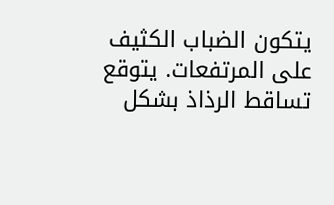يتكون الضباب الكثيف على المرتفعات. يتوقع تساقط الرذاذ بشكل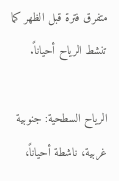متفرق فترة قبل الظهر كما تنشط الرياح أحياناً.

الرياح السطحية: جنوبية غربية، ناشطة أحياناً،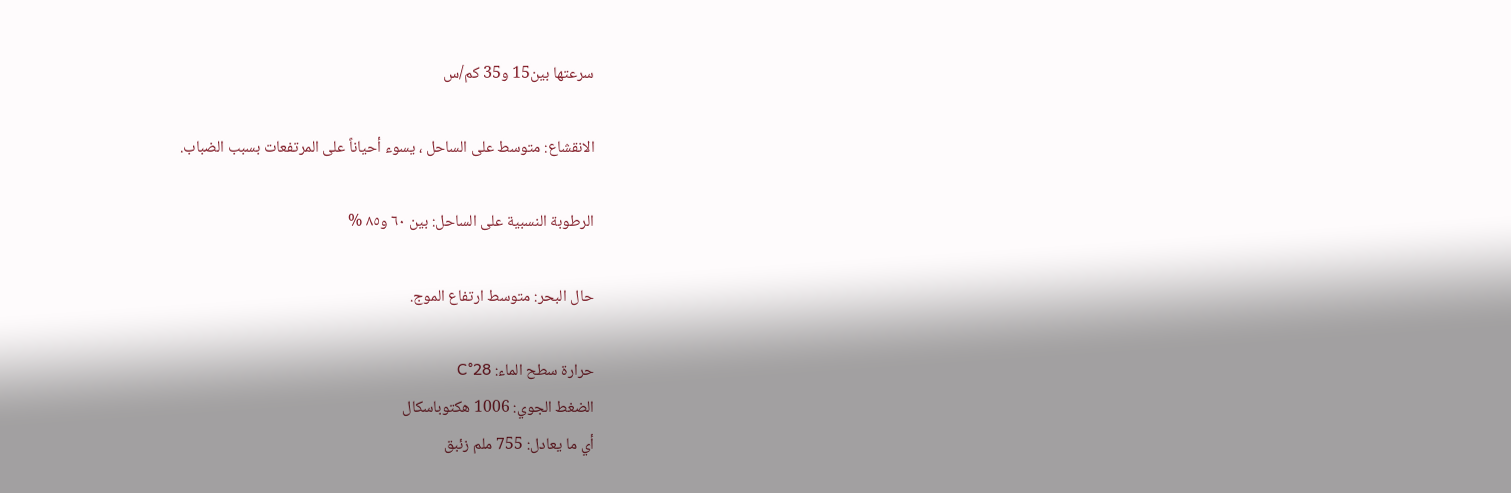سرعتها بين15 و35 كم/س

الانقشاع: متوسط على الساحل ، يسوء أحياناً على المرتفعات بسبب الضباب.

الرطوبة النسبية على الساحل: بين ٦٠ و٨٥ %

حال البحر: متوسط ارتفاع الموج.

حرارة سطح الماء: 28°C
الضغط الجوي: 1006 هكتوباسكال
أي ما يعادل: 755 ملم زئبق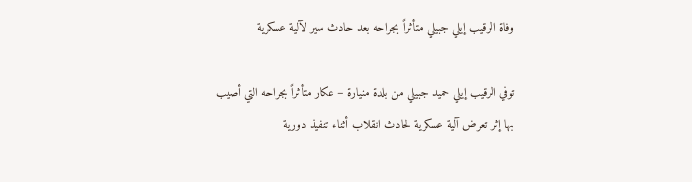وفاة الرقيب إيلي جبيلي متأثراً بجراحه بعد حادث سير لآلية عسكرية

توفي الرقيب إيلي حميد جبيلي من بلدة منيارة – عكار متأثراً بجراحه التي أصيب بها إثر تعرض آلية عسكرية لحادث انقلاب أثناء تنفيذ دورية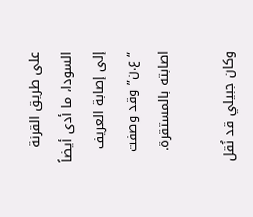على طريق القرنة السودا، ما أدى أيضاً إلى إصابة العريف “ع.ن” وقد وصفت اصابته بالمستقرة.

وكان جبيلي قد نُقل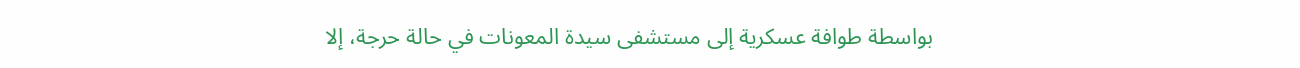بواسطة طوافة عسكرية إلى مستشفى سيدة المعونات في حالة حرجة، إلا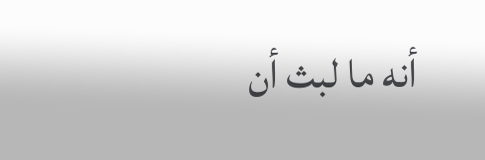أنه ما لبث أن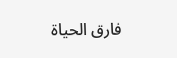فارق الحياة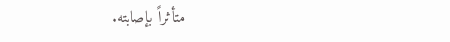متأثراً بإصابته.